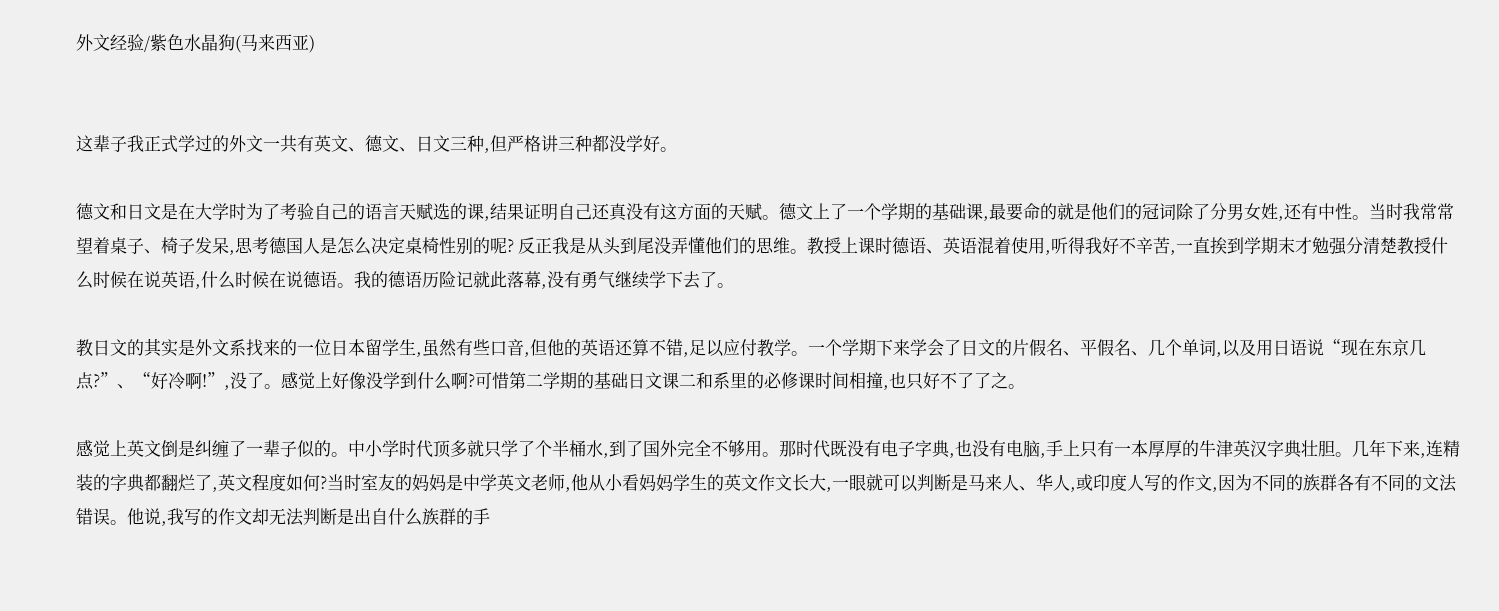外文经验/紫色水晶狗(马来西亚)


这辈子我正式学过的外文一共有英文、德文、日文三种,但严格讲三种都没学好。

德文和日文是在大学时为了考验自己的语言天赋选的课,结果证明自己还真没有这方面的天赋。德文上了一个学期的基础课,最要命的就是他们的冠词除了分男女姓,还有中性。当时我常常望着桌子、椅子发呆,思考德国人是怎么决定桌椅性别的呢? 反正我是从头到尾没弄懂他们的思维。教授上课时德语、英语混着使用,听得我好不辛苦,一直挨到学期末才勉强分清楚教授什么时候在说英语,什么时候在说德语。我的德语历险记就此落幕,没有勇气继续学下去了。

教日文的其实是外文系找来的一位日本留学生,虽然有些口音,但他的英语还算不错,足以应付教学。一个学期下来学会了日文的片假名、平假名、几个单词,以及用日语说“现在东京几点?”、“好冷啊!”,没了。感觉上好像没学到什么啊?可惜第二学期的基础日文课二和系里的必修课时间相撞,也只好不了了之。

感觉上英文倒是纠缠了一辈子似的。中小学时代顶多就只学了个半桶水,到了国外完全不够用。那时代既没有电子字典,也没有电脑,手上只有一本厚厚的牛津英汉字典壮胆。几年下来,连精装的字典都翻烂了,英文程度如何?当时室友的妈妈是中学英文老师,他从小看妈妈学生的英文作文长大,一眼就可以判断是马来人、华人,或印度人写的作文,因为不同的族群各有不同的文法错误。他说,我写的作文却无法判断是出自什么族群的手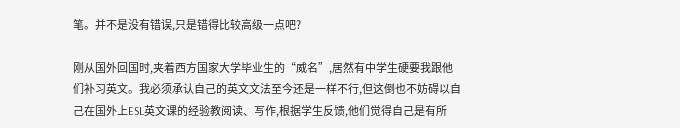笔。并不是没有错误,只是错得比较高级一点吧?

刚从国外回国时,夹着西方国家大学毕业生的“威名”,居然有中学生硬要我跟他们补习英文。我必须承认自己的英文文法至今还是一样不行,但这倒也不妨碍以自己在国外上ESL英文课的经验教阅读、写作,根据学生反馈,他们觉得自己是有所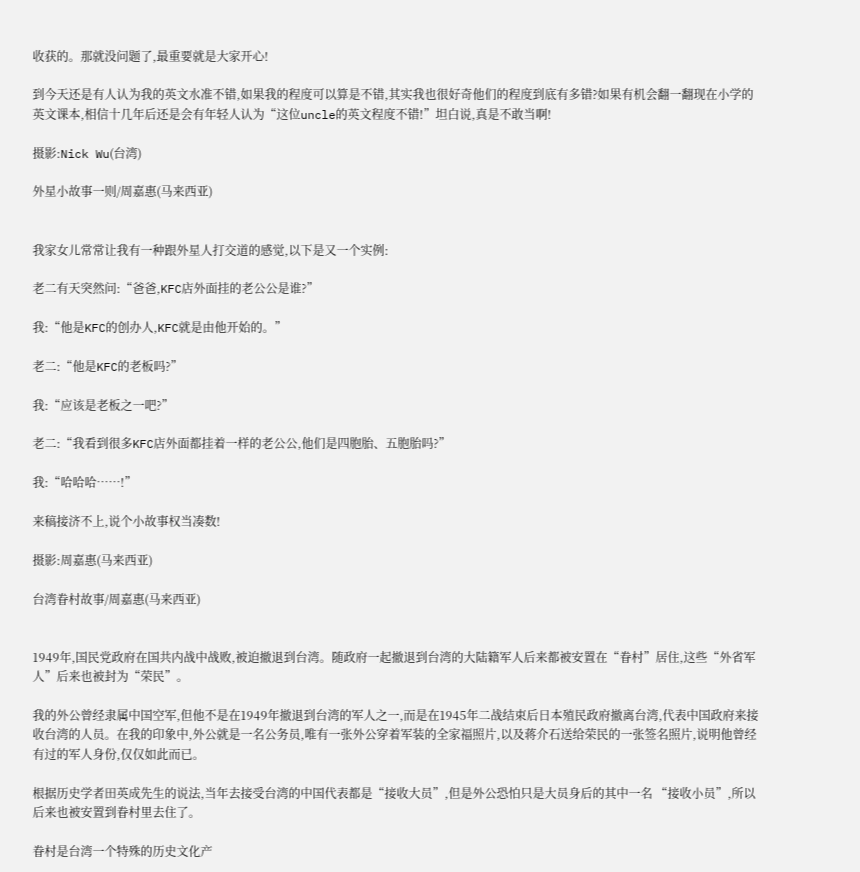收获的。那就没问题了,最重要就是大家开心!

到今天还是有人认为我的英文水准不错,如果我的程度可以算是不错,其实我也很好奇他们的程度到底有多错?如果有机会翻一翻现在小学的英文课本,相信十几年后还是会有年轻人认为“这位uncle的英文程度不错!”坦白说,真是不敢当啊!

摄影:Nick Wu(台湾)

外星小故事一则/周嘉惠(马来西亚)


我家女儿常常让我有一种跟外星人打交道的感觉,以下是又一个实例:

老二有天突然问:“爸爸,KFC店外面挂的老公公是谁?”

我:“他是KFC的创办人,KFC就是由他开始的。”

老二:“他是KFC的老板吗?”

我:“应该是老板之一吧?”

老二:“我看到很多KFC店外面都挂着一样的老公公,他们是四胞胎、五胞胎吗?”

我:“哈哈哈……!”

来稿接济不上,说个小故事权当凑数!

摄影:周嘉惠(马来西亚)

台湾眷村故事/周嘉惠(马来西亚)


1949年,国民党政府在国共内战中战败,被迫撤退到台湾。随政府一起撤退到台湾的大陆籍军人后来都被安置在“眷村”居住,这些“外省军人”后来也被封为“荣民”。

我的外公曾经隶属中国空军,但他不是在1949年撤退到台湾的军人之一,而是在1945年二战结束后日本殖民政府撤离台湾,代表中国政府来接收台湾的人员。在我的印象中,外公就是一名公务员,唯有一张外公穿着军装的全家福照片,以及蒋介石送给荣民的一张签名照片,说明他曾经有过的军人身份,仅仅如此而已。

根据历史学者田英成先生的说法,当年去接受台湾的中国代表都是“接收大员”,但是外公恐怕只是大员身后的其中一名 “接收小员”,所以后来也被安置到眷村里去住了。

眷村是台湾一个特殊的历史文化产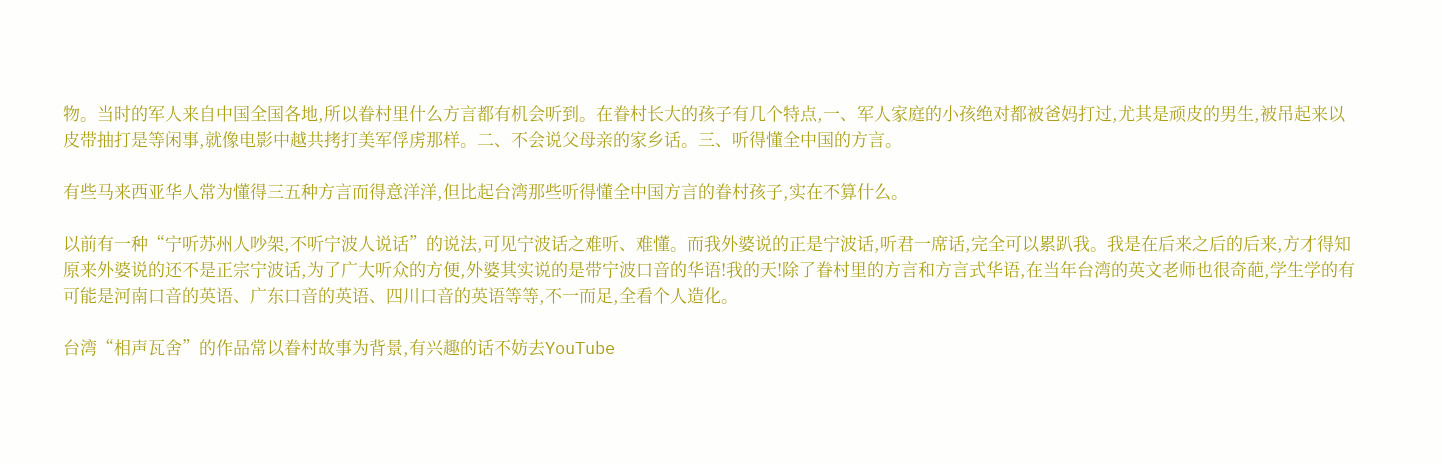物。当时的军人来自中国全国各地,所以眷村里什么方言都有机会听到。在眷村长大的孩子有几个特点,一、军人家庭的小孩绝对都被爸妈打过,尤其是顽皮的男生,被吊起来以皮带抽打是等闲事,就像电影中越共拷打美军俘虏那样。二、不会说父母亲的家乡话。三、听得懂全中国的方言。

有些马来西亚华人常为懂得三五种方言而得意洋洋,但比起台湾那些听得懂全中国方言的眷村孩子,实在不算什么。

以前有一种“宁听苏州人吵架,不听宁波人说话”的说法,可见宁波话之难听、难懂。而我外婆说的正是宁波话,听君一席话,完全可以累趴我。我是在后来之后的后来,方才得知原来外婆说的还不是正宗宁波话,为了广大听众的方便,外婆其实说的是带宁波口音的华语!我的天!除了眷村里的方言和方言式华语,在当年台湾的英文老师也很奇葩,学生学的有可能是河南口音的英语、广东口音的英语、四川口音的英语等等,不一而足,全看个人造化。

台湾“相声瓦舍”的作品常以眷村故事为背景,有兴趣的话不妨去YouTube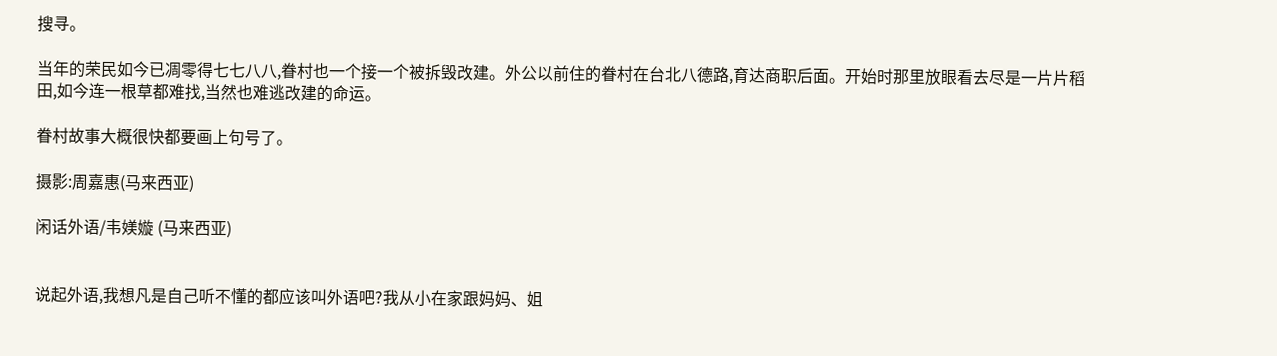搜寻。

当年的荣民如今已凋零得七七八八,眷村也一个接一个被拆毁改建。外公以前住的眷村在台北八德路,育达商职后面。开始时那里放眼看去尽是一片片稻田,如今连一根草都难找,当然也难逃改建的命运。

眷村故事大概很快都要画上句号了。

摄影:周嘉惠(马来西亚)

闲话外语/韦媄嫙 (马来西亚)


说起外语,我想凡是自己听不懂的都应该叫外语吧?我从小在家跟妈妈、姐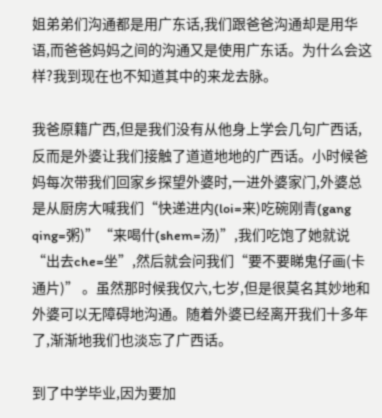姐弟弟们沟通都是用广东话,我们跟爸爸沟通却是用华语,而爸爸妈妈之间的沟通又是使用广东话。为什么会这样?我到现在也不知道其中的来龙去脉。

我爸原籍广西,但是我们没有从他身上学会几句广西话,反而是外婆让我们接触了道道地地的广西话。小时候爸妈每次带我们回家乡探望外婆时,一进外婆家门,外婆总是从厨房大喊我们“快递进内(loi=来)吃碗刚青(gang qing=粥)”“来喝什(shem=汤)”,我们吃饱了她就说“出去che=坐”,然后就会问我们“要不要睇鬼仔画(卡通片)” 。虽然那时候我仅六,七岁,但是很莫名其妙地和外婆可以无障碍地沟通。随着外婆已经离开我们十多年了,渐渐地我们也淡忘了广西话。

到了中学毕业,因为要加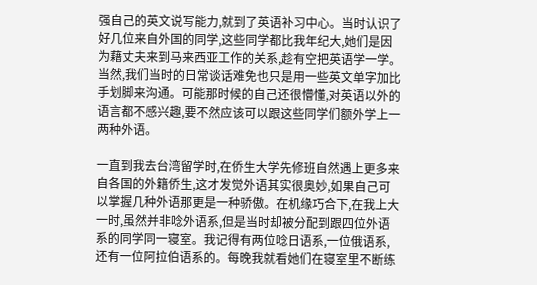强自己的英文说写能力,就到了英语补习中心。当时认识了好几位来自外国的同学,这些同学都比我年纪大,她们是因为藉丈夫来到马来西亚工作的关系,趁有空把英语学一学。当然,我们当时的日常谈话难免也只是用一些英文单字加比手划脚来沟通。可能那时候的自己还很懵懂,对英语以外的语言都不感兴趣,要不然应该可以跟这些同学们额外学上一两种外语。

一直到我去台湾留学时,在侨生大学先修班自然遇上更多来自各国的外籍侨生,这才发觉外语其实很奥妙,如果自己可以掌握几种外语那更是一种骄傲。在机缘巧合下,在我上大一时,虽然并非唸外语系,但是当时却被分配到跟四位外语系的同学同一寝室。我记得有两位唸日语系,一位俄语系,还有一位阿拉伯语系的。每晚我就看她们在寝室里不断练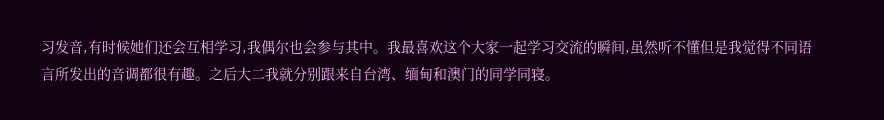习发音,有时候她们还会互相学习,我偶尔也会参与其中。我最喜欢这个大家一起学习交流的瞬间,虽然听不懂但是我觉得不同语言所发出的音调都很有趣。之后大二我就分别跟来自台湾、缅甸和澳门的同学同寝。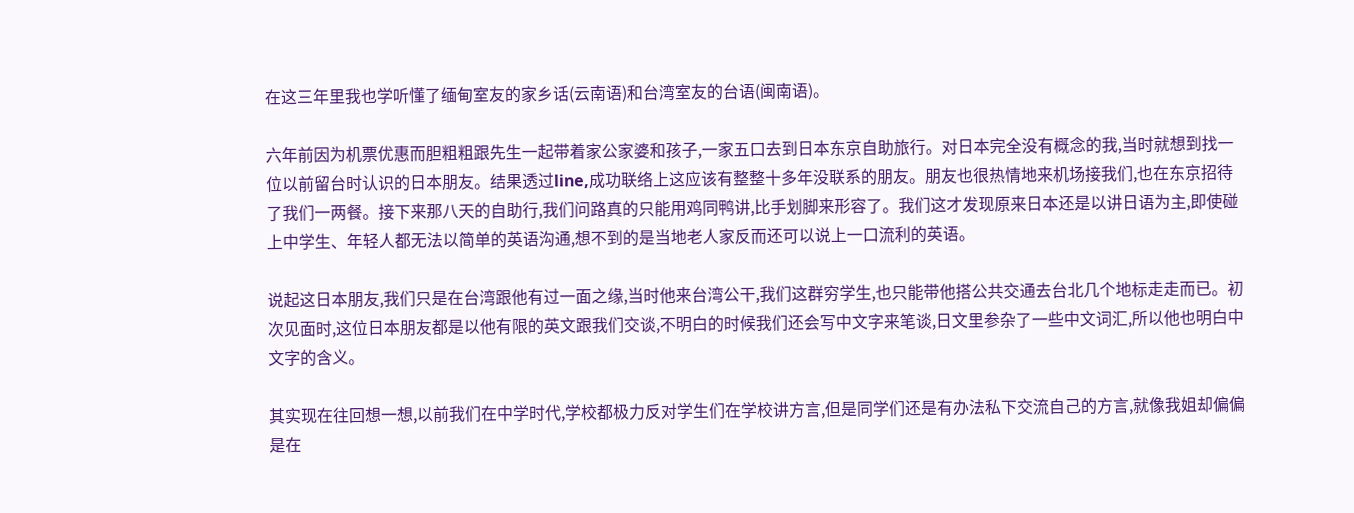在这三年里我也学听懂了缅甸室友的家乡话(云南语)和台湾室友的台语(闽南语)。

六年前因为机票优惠而胆粗粗跟先生一起带着家公家婆和孩子,一家五口去到日本东京自助旅行。对日本完全没有概念的我,当时就想到找一位以前留台时认识的日本朋友。结果透过line,成功联络上这应该有整整十多年没联系的朋友。朋友也很热情地来机场接我们,也在东京招待了我们一两餐。接下来那八天的自助行,我们问路真的只能用鸡同鸭讲,比手划脚来形容了。我们这才发现原来日本还是以讲日语为主,即使碰上中学生、年轻人都无法以简单的英语沟通,想不到的是当地老人家反而还可以说上一口流利的英语。

说起这日本朋友,我们只是在台湾跟他有过一面之缘,当时他来台湾公干,我们这群穷学生,也只能带他搭公共交通去台北几个地标走走而已。初次见面时,这位日本朋友都是以他有限的英文跟我们交谈,不明白的时候我们还会写中文字来笔谈,日文里参杂了一些中文词汇,所以他也明白中文字的含义。

其实现在往回想一想,以前我们在中学时代,学校都极力反对学生们在学校讲方言,但是同学们还是有办法私下交流自己的方言,就像我姐却偏偏是在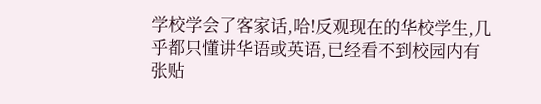学校学会了客家话,哈!反观现在的华校学生,几乎都只懂讲华语或英语,已经看不到校园内有张贴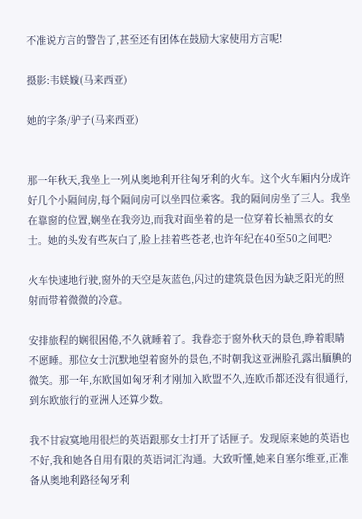不准说方言的警告了,甚至还有团体在鼓励大家使用方言呢!

摄影:韦媄嫙(马来西亚)

她的字条/驴子(马来西亚)


那一年秋天,我坐上一列从奥地利开往匈牙利的火车。这个火车厢内分成许好几个小隔间房,每个隔间房可以坐四位乘客。我的隔间房坐了三人。我坐在靠窗的位置,娴坐在我旁边,而我对面坐着的是一位穿着长袖黑衣的女士。她的头发有些灰白了,脸上挂着些苍老,也许年纪在40至50之间吧?

火车快速地行驶,窗外的天空是灰蓝色,闪过的建筑景色因为缺乏阳光的照射而带着微微的冷意。

安排旅程的娴很困倦,不久就睡着了。我眷恋于窗外秋天的景色,睁着眼睛不愿睡。那位女士沉默地望着窗外的景色,不时朝我这亚洲脸孔露出腼腆的微笑。那一年,东欧国如匈牙利才刚加入欧盟不久,连欧币都还没有很通行,到东欧旅行的亚洲人还算少数。

我不甘寂寞地用很烂的英语跟那女士打开了话匣子。发现原来她的英语也不好,我和她各自用有限的英语词汇沟通。大致听懂,她来自塞尔维亚,正准备从奥地利路径匈牙利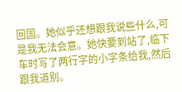回国。她似乎还想跟我说些什么,可是我无法会意。她快要到站了,临下车时写了两行字的小字条给我,然后跟我道别。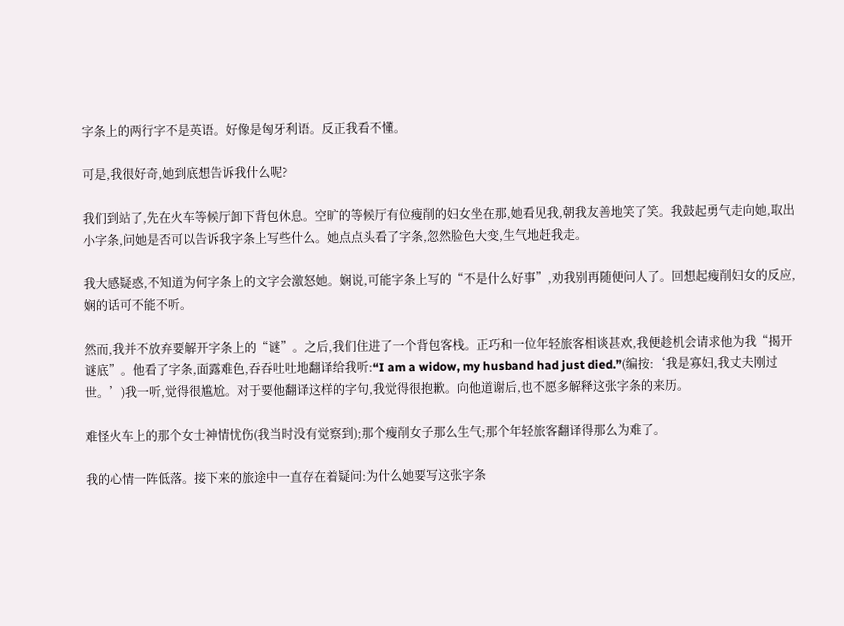字条上的两行字不是英语。好像是匈牙利语。反正我看不懂。

可是,我很好奇,她到底想告诉我什么呢?

我们到站了,先在火车等候厅卸下背包休息。空旷的等候厅有位瘦削的妇女坐在那,她看见我,朝我友善地笑了笑。我鼓起勇气走向她,取出小字条,问她是否可以告诉我字条上写些什么。她点点头看了字条,忽然脸色大变,生气地赶我走。

我大感疑惑,不知道为何字条上的文字会激怒她。娴说,可能字条上写的“不是什么好事”,劝我别再随便问人了。回想起瘦削妇女的反应,娴的话可不能不听。

然而,我并不放弃要解开字条上的“谜”。之后,我们住进了一个背包客栈。正巧和一位年轻旅客相谈甚欢,我便趁机会请求他为我“揭开谜底”。他看了字条,面露难色,吞吞吐吐地翻译给我听:“I am a widow, my husband had just died.”(编按:‘我是寡妇,我丈夫刚过世。’)我一听,觉得很尴尬。对于要他翻译这样的字句,我觉得很抱歉。向他道谢后,也不愿多解释这张字条的来历。

难怪火车上的那个女士神情忧伤(我当时没有觉察到);那个瘦削女子那么生气;那个年轻旅客翻译得那么为难了。

我的心情一阵低落。接下来的旅途中一直存在着疑问:为什么她要写这张字条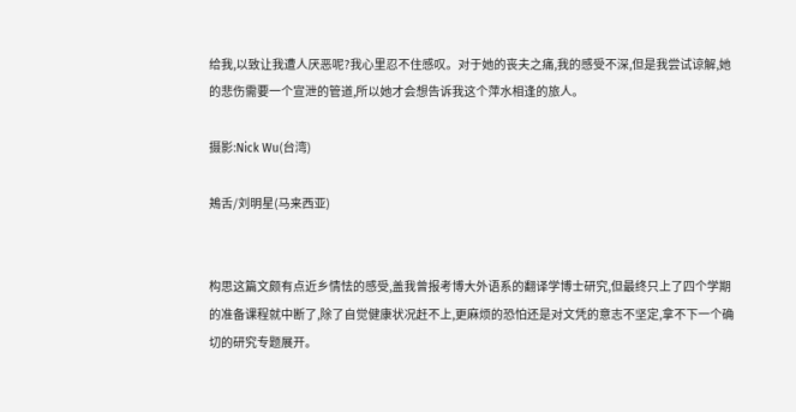给我,以致让我遭人厌恶呢?我心里忍不住感叹。对于她的丧夫之痛,我的感受不深,但是我尝试谅解,她的悲伤需要一个宣泄的管道,所以她才会想告诉我这个萍水相逢的旅人。

摄影:Nick Wu(台湾)

鴂舌/刘明星(马来西亚)


构思这篇文颇有点近乡情怯的感受,盖我曾报考博大外语系的翻译学博士研究,但最终只上了四个学期的准备课程就中断了,除了自觉健康状况赶不上,更麻烦的恐怕还是对文凭的意志不坚定,拿不下一个确切的研究专题展开。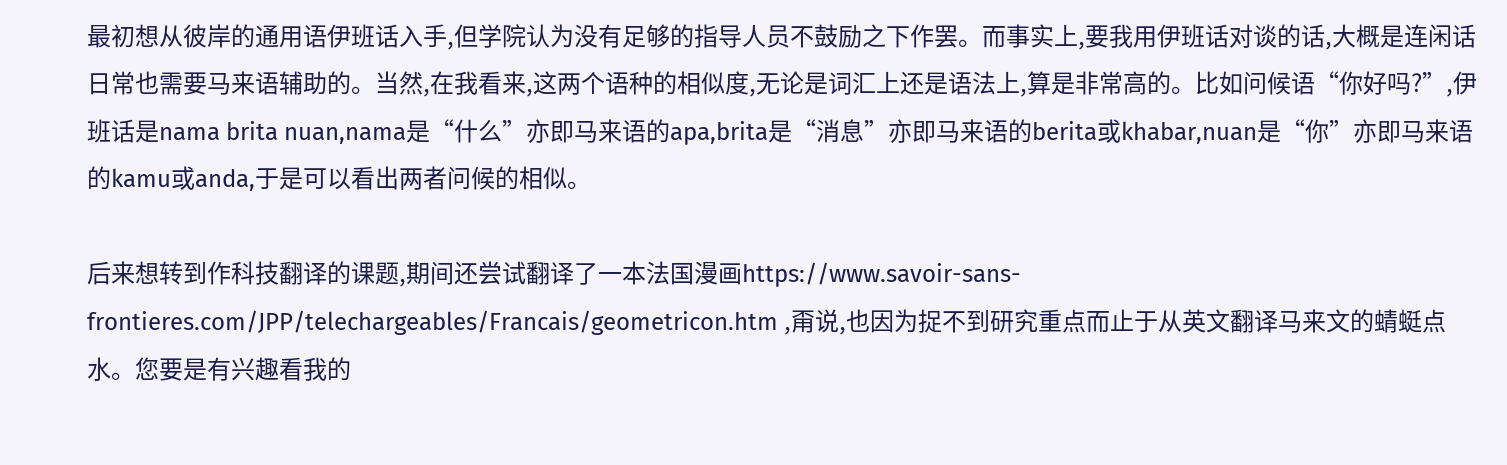最初想从彼岸的通用语伊班话入手,但学院认为没有足够的指导人员不鼓励之下作罢。而事实上,要我用伊班话对谈的话,大概是连闲话日常也需要马来语辅助的。当然,在我看来,这两个语种的相似度,无论是词汇上还是语法上,算是非常高的。比如问候语“你好吗?”,伊班话是nama brita nuan,nama是“什么”亦即马来语的apa,brita是“消息”亦即马来语的berita或khabar,nuan是“你”亦即马来语的kamu或anda,于是可以看出两者问候的相似。

后来想转到作科技翻译的课题,期间还尝试翻译了一本法国漫画https://www.savoir-sans-frontieres.com/JPP/telechargeables/Francais/geometricon.htm ,甭说,也因为捉不到研究重点而止于从英文翻译马来文的蜻蜓点水。您要是有兴趣看我的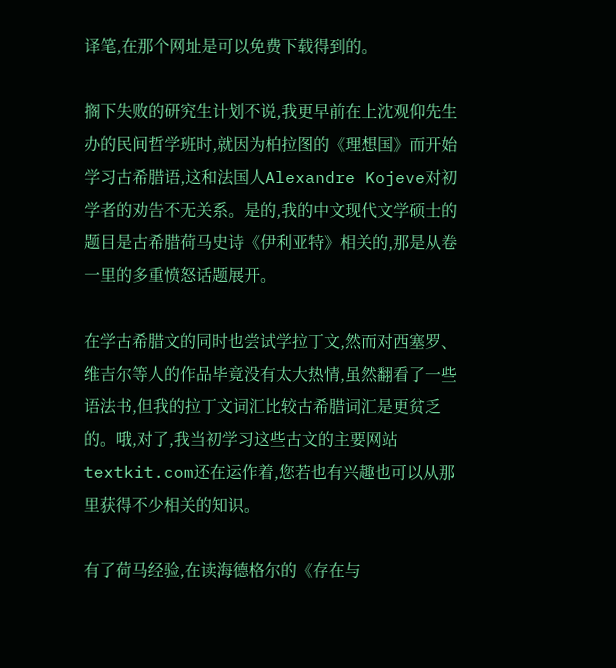译笔,在那个网址是可以免费下载得到的。

搁下失败的研究生计划不说,我更早前在上沈观仰先生办的民间哲学班时,就因为柏拉图的《理想国》而开始学习古希腊语,这和法国人Alexandre Kojeve对初学者的劝告不无关系。是的,我的中文现代文学硕士的题目是古希腊荷马史诗《伊利亚特》相关的,那是从卷一里的多重愤怒话题展开。

在学古希腊文的同时也尝试学拉丁文,然而对西塞罗、维吉尔等人的作品毕竟没有太大热情,虽然翻看了一些语法书,但我的拉丁文词汇比较古希腊词汇是更贫乏的。哦,对了,我当初学习这些古文的主要网站textkit.com还在运作着,您若也有兴趣也可以从那里获得不少相关的知识。

有了荷马经验,在读海德格尔的《存在与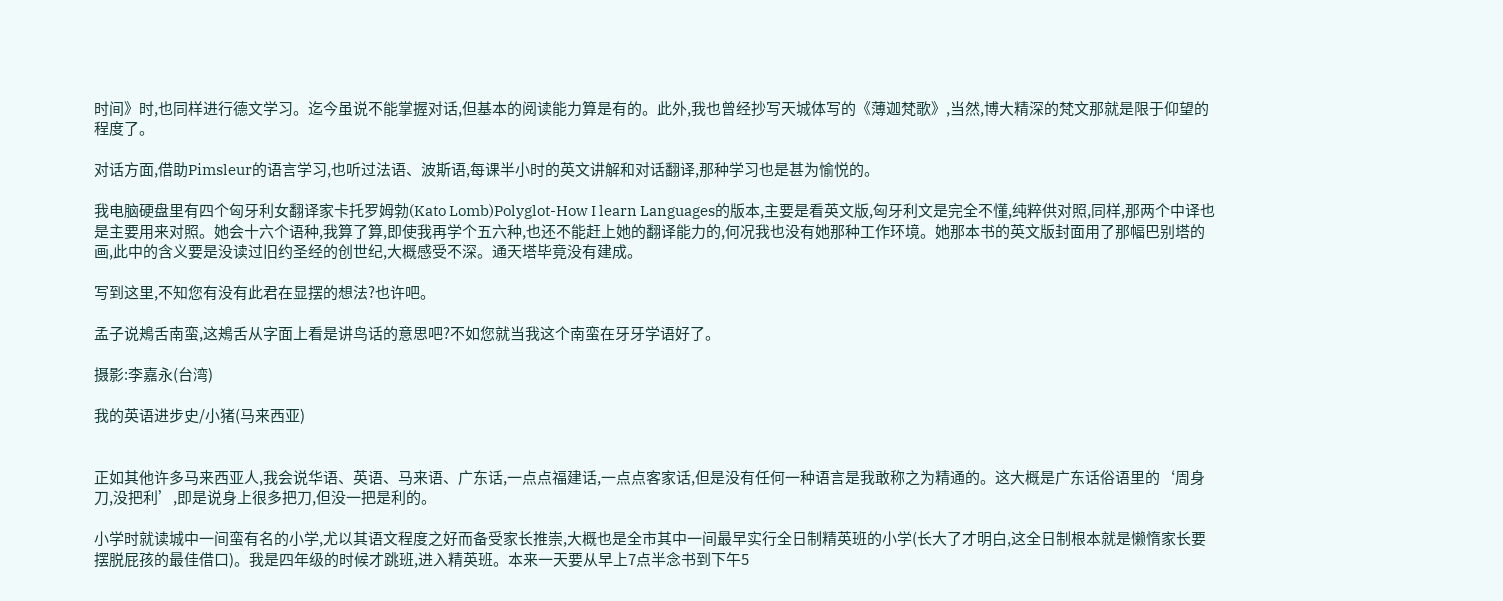时间》时,也同样进行德文学习。迄今虽说不能掌握对话,但基本的阅读能力算是有的。此外,我也曾经抄写天城体写的《薄迦梵歌》,当然,博大精深的梵文那就是限于仰望的程度了。

对话方面,借助Pimsleur的语言学习,也听过法语、波斯语,每课半小时的英文讲解和对话翻译,那种学习也是甚为愉悦的。

我电脑硬盘里有四个匈牙利女翻译家卡托罗姆勃(Kato Lomb)Polyglot-How I learn Languages的版本,主要是看英文版,匈牙利文是完全不懂,纯粹供对照,同样,那两个中译也是主要用来对照。她会十六个语种,我算了算,即使我再学个五六种,也还不能赶上她的翻译能力的,何况我也没有她那种工作环境。她那本书的英文版封面用了那幅巴别塔的画,此中的含义要是没读过旧约圣经的创世纪,大概感受不深。通天塔毕竟没有建成。

写到这里,不知您有没有此君在显摆的想法?也许吧。

孟子说鴂舌南蛮,这鴂舌从字面上看是讲鸟话的意思吧?不如您就当我这个南蛮在牙牙学语好了。

摄影:李嘉永(台湾)

我的英语进步史/小猪(马来西亚)


正如其他许多马来西亚人,我会说华语、英语、马来语、广东话,一点点福建话,一点点客家话,但是没有任何一种语言是我敢称之为精通的。这大概是广东话俗语里的‘周身刀,没把利’,即是说身上很多把刀,但没一把是利的。

小学时就读城中一间蛮有名的小学,尤以其语文程度之好而备受家长推崇,大概也是全市其中一间最早实行全日制精英班的小学(长大了才明白,这全日制根本就是懒惰家长要摆脱屁孩的最佳借口)。我是四年级的时候才跳班,进入精英班。本来一天要从早上7点半念书到下午5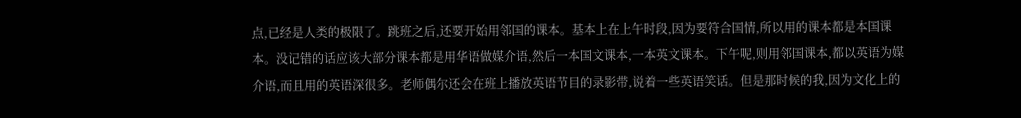点,已经是人类的极限了。跳班之后,还要开始用邻国的课本。基本上在上午时段,因为要符合国情,所以用的课本都是本国课本。没记错的话应该大部分课本都是用华语做媒介语,然后一本国文课本,一本英文课本。下午呢,则用邻国课本,都以英语为媒介语,而且用的英语深很多。老师偶尔还会在班上播放英语节目的录影带,说着一些英语笑话。但是那时候的我,因为文化上的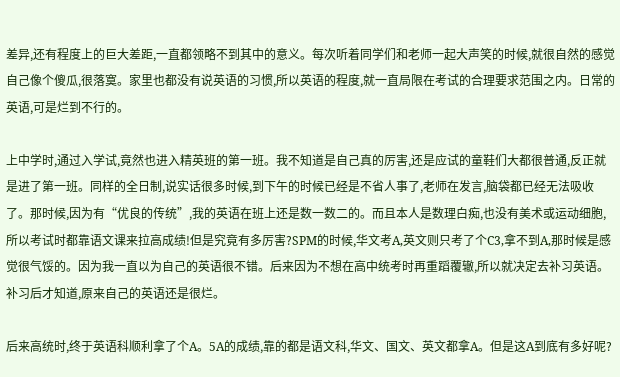差异,还有程度上的巨大差距,一直都领略不到其中的意义。每次听着同学们和老师一起大声笑的时候,就很自然的感觉自己像个傻瓜,很落寞。家里也都没有说英语的习惯,所以英语的程度,就一直局限在考试的合理要求范围之内。日常的英语,可是烂到不行的。

上中学时,通过入学试,竟然也进入精英班的第一班。我不知道是自己真的厉害,还是应试的童鞋们大都很普通,反正就是进了第一班。同样的全日制,说实话很多时候,到下午的时候已经是不省人事了,老师在发言,脑袋都已经无法吸收了。那时候,因为有“优良的传统”,我的英语在班上还是数一数二的。而且本人是数理白痴,也没有美术或运动细胞,所以考试时都靠语文课来拉高成绩!但是究竟有多厉害?SPM的时候,华文考A,英文则只考了个C3,拿不到A,那时候是感觉很气馁的。因为我一直以为自己的英语很不错。后来因为不想在高中统考时再重蹈覆辙,所以就决定去补习英语。补习后才知道,原来自己的英语还是很烂。

后来高统时,终于英语科顺利拿了个A。5A的成绩,靠的都是语文科,华文、国文、英文都拿A。但是这A到底有多好呢?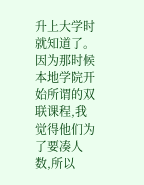升上大学时就知道了。因为那时候本地学院开始所谓的双联课程,我觉得他们为了要凑人数,所以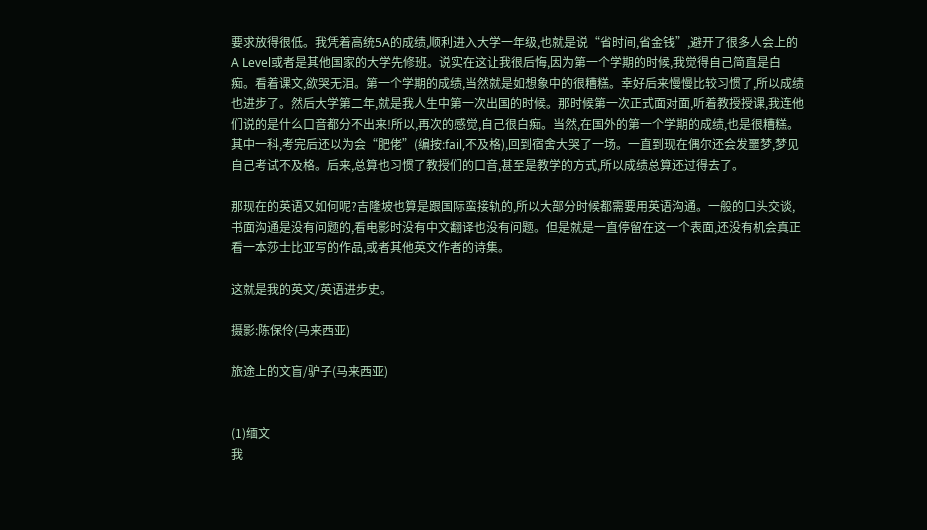要求放得很低。我凭着高统5A的成绩,顺利进入大学一年级,也就是说“省时间,省金钱”,避开了很多人会上的A Level或者是其他国家的大学先修班。说实在这让我很后悔,因为第一个学期的时候,我觉得自己简直是白痴。看着课文,欲哭无泪。第一个学期的成绩,当然就是如想象中的很糟糕。幸好后来慢慢比较习惯了,所以成绩也进步了。然后大学第二年,就是我人生中第一次出国的时候。那时候第一次正式面对面,听着教授授课,我连他们说的是什么口音都分不出来!所以,再次的感觉,自己很白痴。当然,在国外的第一个学期的成绩,也是很糟糕。其中一科,考完后还以为会“肥佬”(编按:fail,不及格),回到宿舍大哭了一场。一直到现在偶尔还会发噩梦,梦见自己考试不及格。后来,总算也习惯了教授们的口音,甚至是教学的方式,所以成绩总算还过得去了。

那现在的英语又如何呢?吉隆坡也算是跟国际蛮接轨的,所以大部分时候都需要用英语沟通。一般的口头交谈,书面沟通是没有问题的,看电影时没有中文翻译也没有问题。但是就是一直停留在这一个表面,还没有机会真正看一本莎士比亚写的作品,或者其他英文作者的诗集。

这就是我的英文/英语进步史。

摄影:陈保伶(马来西亚)

旅途上的文盲/驴子(马来西亚)


(1)缅文
我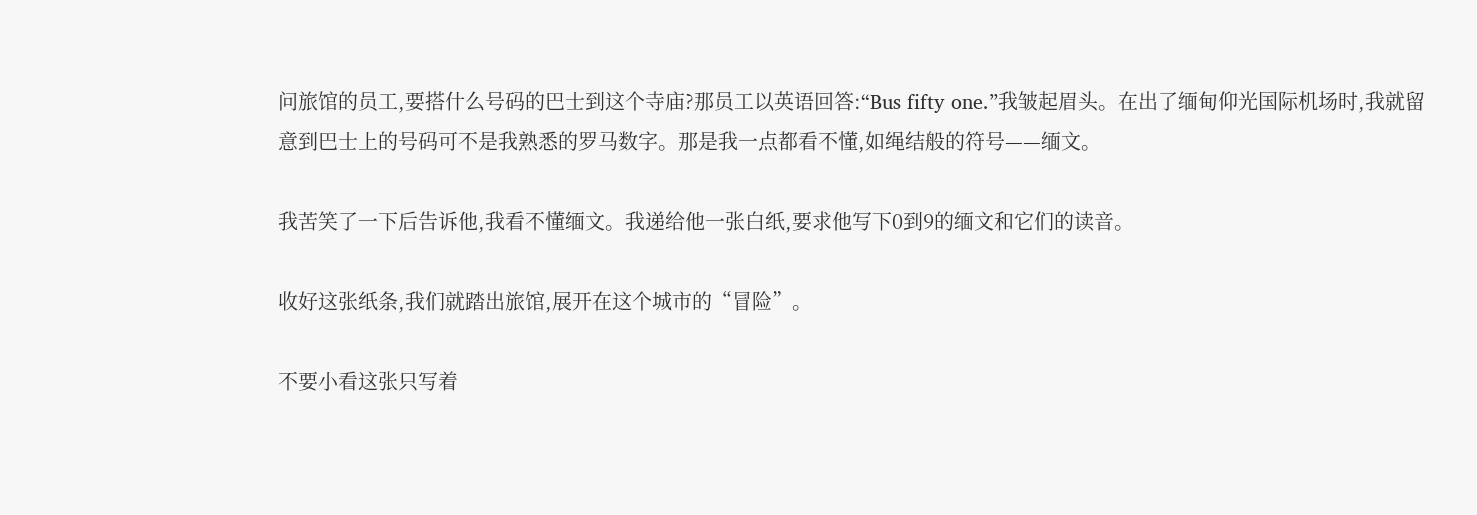问旅馆的员工,要搭什么号码的巴士到这个寺庙?那员工以英语回答:“Bus fifty one.”我皱起眉头。在出了缅甸仰光国际机场时,我就留意到巴士上的号码可不是我熟悉的罗马数字。那是我一点都看不懂,如绳结般的符号——缅文。

我苦笑了一下后告诉他,我看不懂缅文。我递给他一张白纸,要求他写下0到9的缅文和它们的读音。

收好这张纸条,我们就踏出旅馆,展开在这个城市的“冒险”。

不要小看这张只写着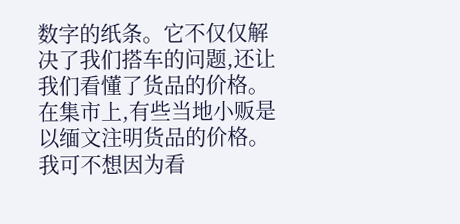数字的纸条。它不仅仅解决了我们搭车的问题,还让我们看懂了货品的价格。在集市上,有些当地小贩是以缅文注明货品的价格。我可不想因为看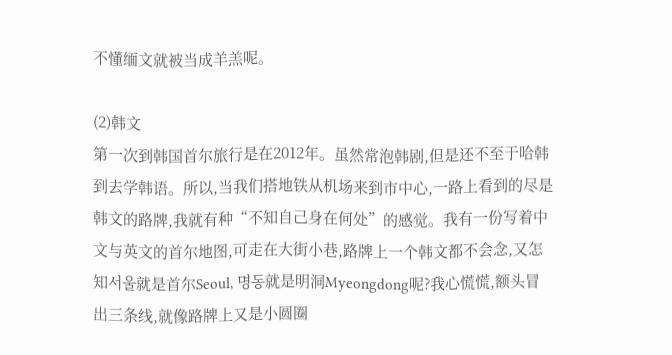不懂缅文就被当成羊羔呢。

(2)韩文
第一次到韩国首尔旅行是在2012年。虽然常泡韩剧,但是还不至于哈韩到去学韩语。所以,当我们搭地铁从机场来到市中心,一路上看到的尽是韩文的路牌,我就有种“不知自己身在何处”的感觉。我有一份写着中文与英文的首尔地图,可走在大街小巷,路牌上一个韩文都不会念,又怎知서울就是首尔Seoul, 명동就是明洞Myeongdong呢?我心慌慌,额头冒出三条线,就像路牌上又是小圆圈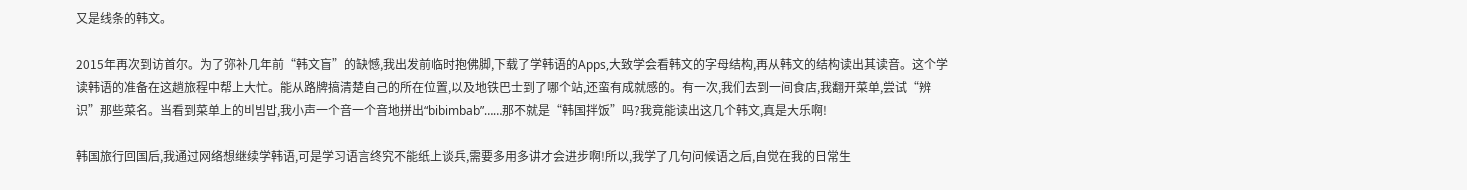又是线条的韩文。

2015年再次到访首尔。为了弥补几年前“韩文盲”的缺憾,我出发前临时抱佛脚,下载了学韩语的Apps,大致学会看韩文的字母结构,再从韩文的结构读出其读音。这个学读韩语的准备在这趟旅程中帮上大忙。能从路牌搞清楚自己的所在位置,以及地铁巴士到了哪个站,还蛮有成就感的。有一次,我们去到一间食店,我翻开菜单,尝试“辨识”那些菜名。当看到菜单上的비빔밥,我小声一个音一个音地拼出“bibimbab”……那不就是“韩国拌饭”吗?我竟能读出这几个韩文,真是大乐啊!

韩国旅行回国后,我通过网络想继续学韩语,可是学习语言终究不能纸上谈兵,需要多用多讲才会进步啊!所以,我学了几句问候语之后,自觉在我的日常生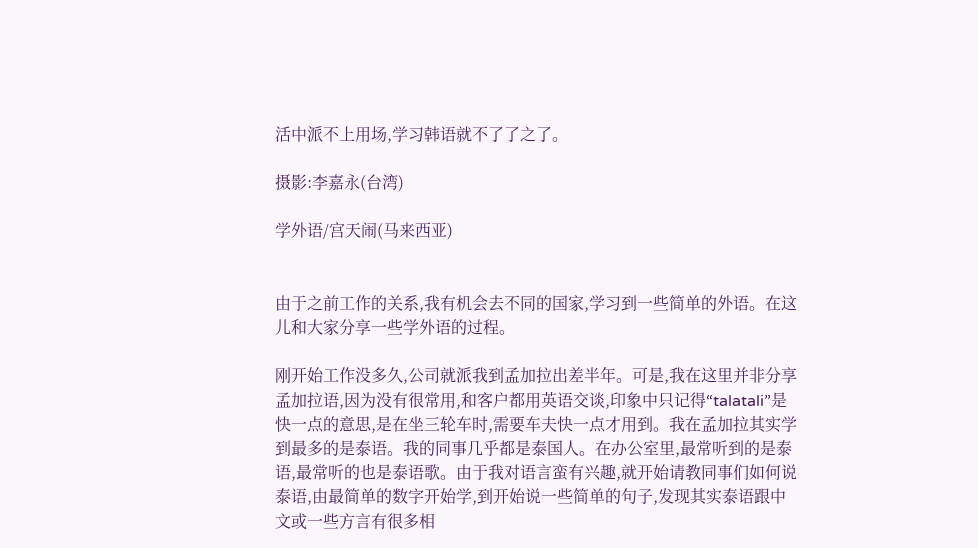活中派不上用场,学习韩语就不了了之了。

摄影:李嘉永(台湾)

学外语/宫天闹(马来西亚)


由于之前工作的关系,我有机会去不同的国家,学习到一些简单的外语。在这儿和大家分享一些学外语的过程。

刚开始工作没多久,公司就派我到孟加拉出差半年。可是,我在这里并非分享孟加拉语,因为没有很常用,和客户都用英语交谈,印象中只记得“talatali”是快一点的意思,是在坐三轮车时,需要车夫快一点才用到。我在孟加拉其实学到最多的是泰语。我的同事几乎都是泰国人。在办公室里,最常听到的是泰语,最常听的也是泰语歌。由于我对语言蛮有兴趣,就开始请教同事们如何说泰语,由最简单的数字开始学,到开始说一些简单的句子,发现其实泰语跟中文或一些方言有很多相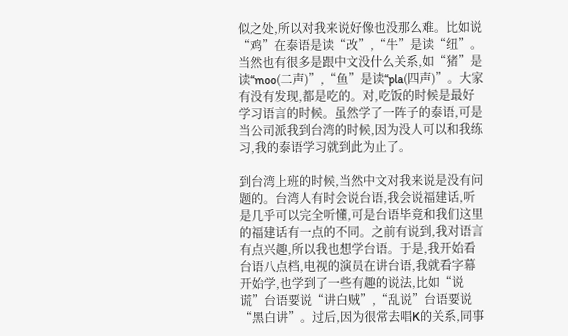似之处,所以对我来说好像也没那么难。比如说“鸡”在泰语是读“改”,“牛”是读“纽”。当然也有很多是跟中文没什么关系,如“猪”是读“moo(二声)”,“鱼”是读“pla(四声)”。大家有没有发现,都是吃的。对,吃饭的时候是最好学习语言的时候。虽然学了一阵子的泰语,可是当公司派我到台湾的时候,因为没人可以和我练习,我的泰语学习就到此为止了。

到台湾上班的时候,当然中文对我来说是没有问题的。台湾人有时会说台语,我会说福建话,听是几乎可以完全听懂,可是台语毕竟和我们这里的福建话有一点的不同。之前有说到,我对语言有点兴趣,所以我也想学台语。于是,我开始看台语八点档,电视的演员在讲台语,我就看字幕开始学,也学到了一些有趣的说法,比如“说谎”台语要说“讲白贼”,“乱说”台语要说“黑白讲”。过后,因为很常去唱K的关系,同事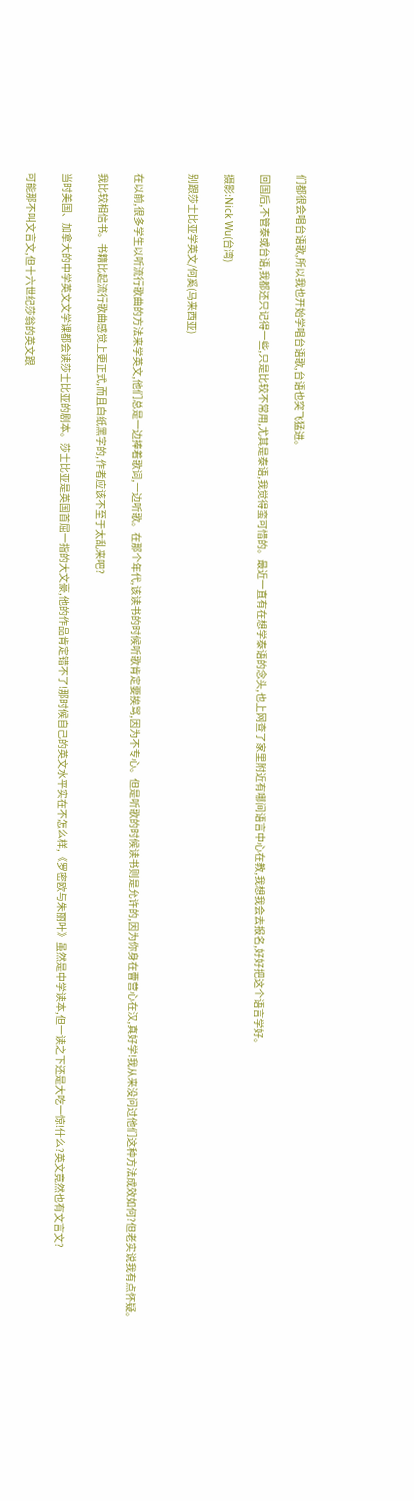们都很会唱台语歌,所以我也开始学唱台语歌,台语也突飞猛进。

回国后,不管泰或台语,我都还只记得一些,只是比较不常用,尤其是泰语,我觉得蛮可惜的。最近一直有在想学泰语的念头,也上网查了家里附近有哪间语言中心在教,我想我会去报名,好好把这个语言学好。

摄影:Nick Wu(台湾)

别跟莎士比亚学英文/何奚(马来西亚)


在以前,很多学生以听流行歌曲的方法来学英文,他们总是一边捧着歌词,一边听歌。在那个年代,该读书的时候听歌肯定要挨骂,因为不专心。但是听歌的时候读书则是允许的,因为你身在曹营心在汉,真好学!我从来没问过他们这种方法成效如何?但老实说我有点怀疑。

我比较相信书。书籍比起流行歌曲感觉上更正式,而且白纸黑字的,作者应该不至于太乱来吧?

当时美国、加拿大的中学英文文学课都会读莎士比亚的剧本。莎士比亚是英国首屈一指的大文豪,他的作品肯定错不了!那时候自己的英文水平实在不怎么样,《罗密欧与朱丽叶》虽然是中学读本,但一读之下还是大吃一惊!什么?英文竟然也有文言文?

可能那不叫文言文,但十六世纪莎翁的英文跟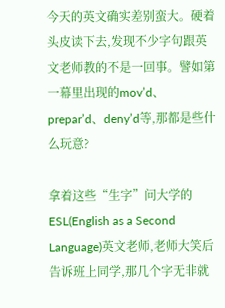今天的英文确实差别蛮大。硬着头皮读下去,发现不少字句跟英文老师教的不是一回事。譬如第一幕里出现的mov’d、prepar’d、deny’d等,那都是些什么玩意?

拿着这些“生字”问大学的ESL(English as a Second Language)英文老师,老师大笑后告诉班上同学,那几个字无非就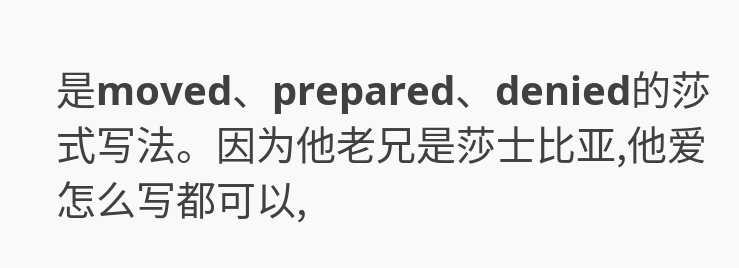是moved、prepared、denied的莎式写法。因为他老兄是莎士比亚,他爱怎么写都可以,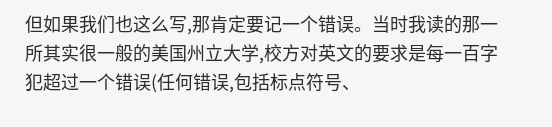但如果我们也这么写,那肯定要记一个错误。当时我读的那一所其实很一般的美国州立大学,校方对英文的要求是每一百字犯超过一个错误(任何错误,包括标点符号、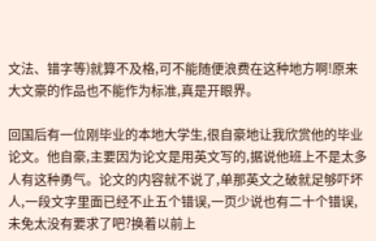文法、错字等)就算不及格,可不能随便浪费在这种地方啊!原来大文豪的作品也不能作为标准,真是开眼界。

回国后有一位刚毕业的本地大学生,很自豪地让我欣赏他的毕业论文。他自豪,主要因为论文是用英文写的,据说他班上不是太多人有这种勇气。论文的内容就不说了,单那英文之破就足够吓坏人,一段文字里面已经不止五个错误,一页少说也有二十个错误,未免太没有要求了吧?换着以前上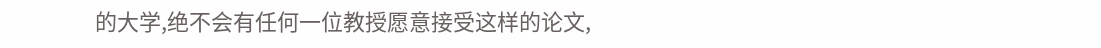的大学,绝不会有任何一位教授愿意接受这样的论文,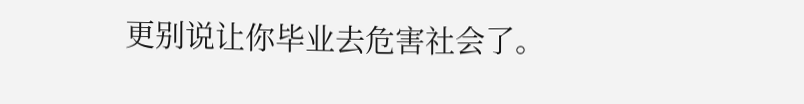更别说让你毕业去危害社会了。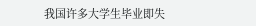我国许多大学生毕业即失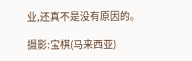业,还真不是没有原因的。

摄影:宝棋(马来西亚)